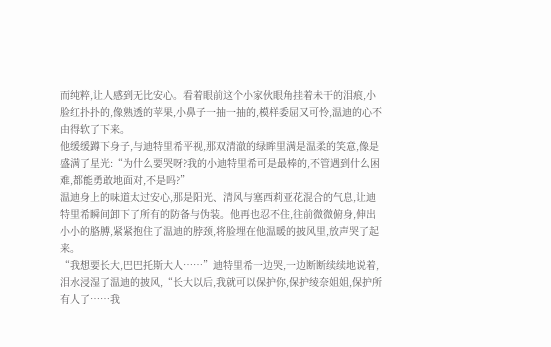而纯粹,让人感到无比安心。看着眼前这个小家伙眼角挂着未干的泪痕,小脸红扑扑的,像熟透的苹果,小鼻子一抽一抽的,模样委屈又可怜,温迪的心不由得软了下来。
他缓缓蹲下身子,与迪特里希平视,那双清澈的绿眸里满是温柔的笑意,像是盛满了星光:“为什么要哭呀?我的小迪特里希可是最棒的,不管遇到什么困难,都能勇敢地面对,不是吗?”
温迪身上的味道太过安心,那是阳光、清风与塞西莉亚花混合的气息,让迪特里希瞬间卸下了所有的防备与伪装。他再也忍不住,往前微微俯身,伸出小小的胳膊,紧紧抱住了温迪的脖颈,将脸埋在他温暖的披风里,放声哭了起来。
“我想要长大,巴巴托斯大人……”迪特里希一边哭,一边断断续续地说着,泪水浸湿了温迪的披风,“长大以后,我就可以保护你,保护绫奈姐姐,保护所有人了……我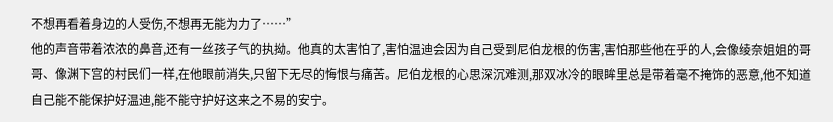不想再看着身边的人受伤,不想再无能为力了……”
他的声音带着浓浓的鼻音,还有一丝孩子气的执拗。他真的太害怕了,害怕温迪会因为自己受到尼伯龙根的伤害,害怕那些他在乎的人,会像绫奈姐姐的哥哥、像渊下宫的村民们一样,在他眼前消失,只留下无尽的悔恨与痛苦。尼伯龙根的心思深沉难测,那双冰冷的眼眸里总是带着毫不掩饰的恶意,他不知道自己能不能保护好温迪,能不能守护好这来之不易的安宁。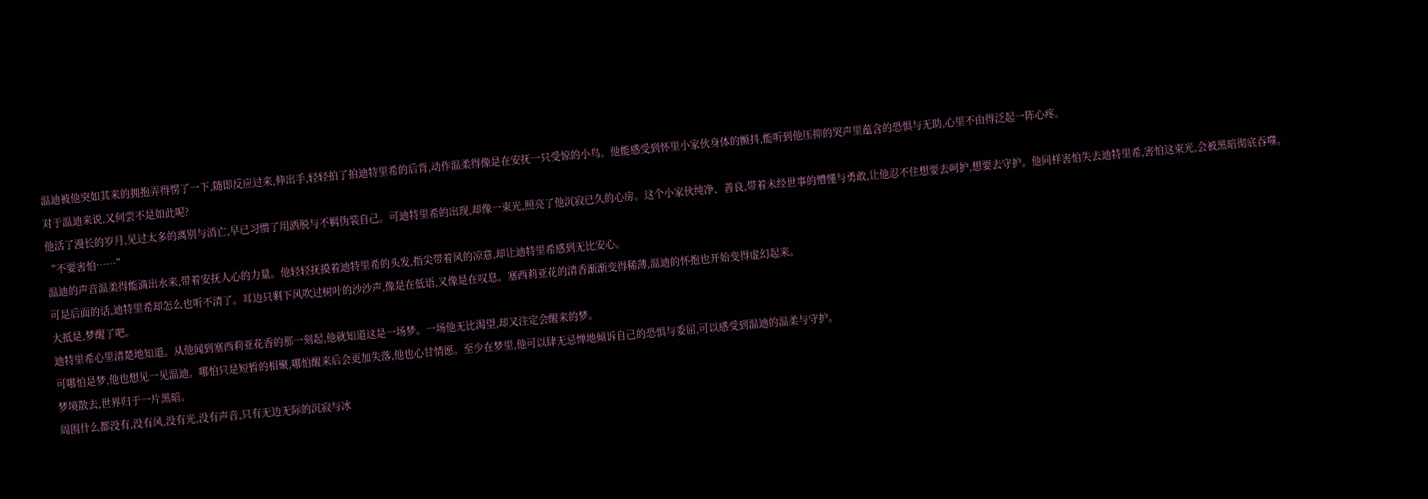温迪被他突如其来的拥抱弄得愣了一下,随即反应过来,伸出手,轻轻拍了拍迪特里希的后背,动作温柔得像是在安抚一只受惊的小鸟。他能感受到怀里小家伙身体的颤抖,能听到他压抑的哭声里蕴含的恐惧与无助,心里不由得泛起一阵心疼。
对于温迪来说,又何尝不是如此呢?
他活了漫长的岁月,见过太多的离别与消亡,早已习惯了用洒脱与不羁伪装自己。可迪特里希的出现,却像一束光,照亮了他沉寂已久的心房。这个小家伙纯净、善良,带着未经世事的懵懂与勇敢,让他忍不住想要去呵护,想要去守护。他同样害怕失去迪特里希,害怕这束光,会被黑暗彻底吞噬。
“不要害怕……”
温迪的声音温柔得能滴出水来,带着安抚人心的力量。他轻轻抚摸着迪特里希的头发,指尖带着风的凉意,却让迪特里希感到无比安心。
可是后面的话,迪特里希却怎么也听不清了。耳边只剩下风吹过树叶的沙沙声,像是在低语,又像是在叹息。塞西莉亚花的清香渐渐变得稀薄,温迪的怀抱也开始变得虚幻起来。
大抵是,梦醒了吧。
迪特里希心里清楚地知道。从他闻到塞西莉亚花香的那一刻起,他就知道这是一场梦。一场他无比渴望,却又注定会醒来的梦。
可哪怕是梦,他也想见一见温迪。哪怕只是短暂的相聚,哪怕醒来后会更加失落,他也心甘情愿。至少在梦里,他可以肆无忌惮地倾诉自己的恐惧与委屈,可以感受到温迪的温柔与守护。
梦境散去,世界归于一片黑暗。
周围什么都没有,没有风,没有光,没有声音,只有无边无际的沉寂与冰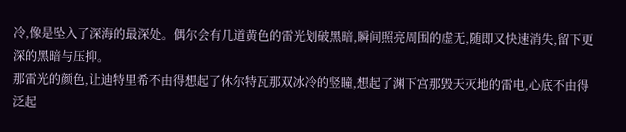冷,像是坠入了深海的最深处。偶尔会有几道黄色的雷光划破黑暗,瞬间照亮周围的虚无,随即又快速消失,留下更深的黑暗与压抑。
那雷光的颜色,让迪特里希不由得想起了休尔特瓦那双冰冷的竖瞳,想起了渊下宫那毁天灭地的雷电,心底不由得泛起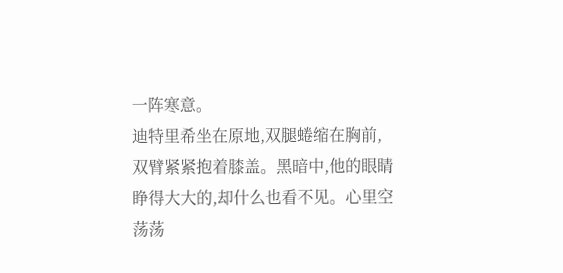一阵寒意。
迪特里希坐在原地,双腿蜷缩在胸前,双臂紧紧抱着膝盖。黑暗中,他的眼睛睁得大大的,却什么也看不见。心里空荡荡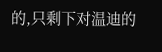的,只剩下对温迪的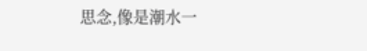思念,像是潮水一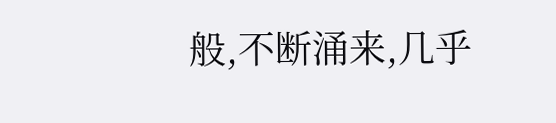般,不断涌来,几乎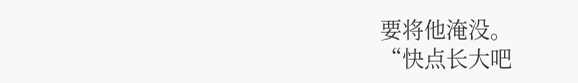要将他淹没。
“快点长大吧